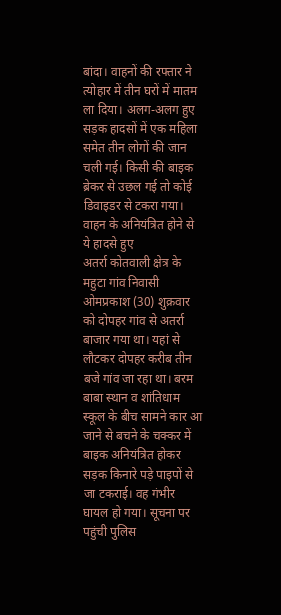बांदा। वाहनों की रफ्तार ने त्योहार में तीन घरों में मातम ला दिया। अलग-अलग हुए सड़क हादसों में एक महिला समेत तीन लोगों की जान चली गई। किसी की बाइक ब्रेकर से उछल गई तो कोई डिवाइडर से टकरा गया। वाहन के अनियंत्रित होने से ये हादसे हुए
अतर्रा कोतवाली क्षेत्र के महुटा गांव निवासी ओमप्रकाश (30) शुक्रवार को दोपहर गांव से अतर्रा बाजार गया था। यहां से लौटकर दोपहर करीब तीन बजे गांव जा रहा था। बरम बाबा स्थान व शांतिधाम स्कूल के बीच सामने कार आ जाने से बचने के चक्कर में बाइक अनियंत्रित होकर सड़क किनारे पड़े पाइपों से जा टकराई। वह गंभीर घायल हो गया। सूचना पर पहुंची पुलिस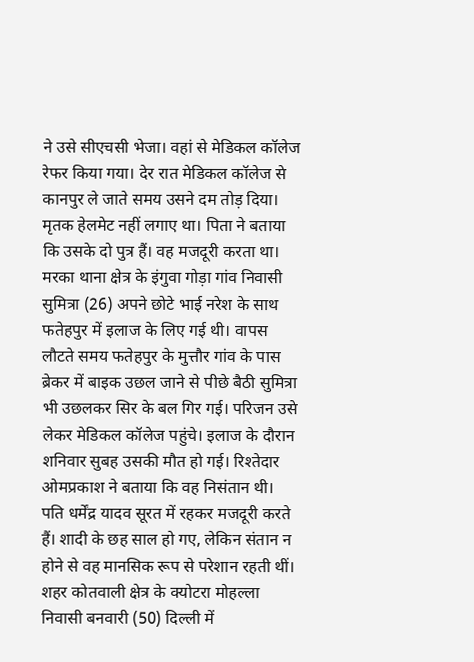ने उसे सीएचसी भेजा। वहां से मेडिकल कॉलेज रेफर किया गया। देर रात मेडिकल कॉलेज से कानपुर ले जाते समय उसने दम तोड़ दिया। मृतक हेलमेट नहीं लगाए था। पिता ने बताया कि उसके दो पुत्र हैं। वह मजदूरी करता था।
मरका थाना क्षेत्र के इंगुवा गोड़ा गांव निवासी सुमित्रा (26) अपने छोटे भाई नरेश के साथ फतेहपुर में इलाज के लिए गई थी। वापस लौटते समय फतेहपुर के मुत्तौर गांव के पास ब्रेकर में बाइक उछल जाने से पीछे बैठी सुमित्रा भी उछलकर सिर के बल गिर गई। परिजन उसे लेकर मेडिकल कॉलेज पहुंचे। इलाज के दौरान शनिवार सुबह उसकी मौत हो गई। रिश्तेदार ओमप्रकाश ने बताया कि वह निसंतान थी। पति धर्मेंद्र यादव सूरत में रहकर मजदूरी करते हैं। शादी के छह साल हो गए, लेकिन संतान न होने से वह मानसिक रूप से परेशान रहती थीं।
शहर कोतवाली क्षेत्र के क्योटरा मोहल्ला निवासी बनवारी (50) दिल्ली में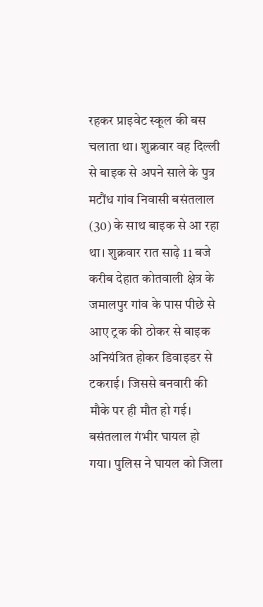रहकर प्राइवेट स्कूल की बस चलाता था। शुक्रवार वह दिल्ली से बाइक से अपने साले के पुत्र मटौंध गांव निवासी बसंतलाल (30) के साथ बाइक से आ रहा था। शुक्रवार रात साढ़े 11 बजे करीब देहात कोतवाली क्षेत्र के जमालपुर गांव के पास पीछे से आए ट्रक की ठोकर से बाइक अनियंत्रित होकर डिवाइडर से टकराई। जिससे बनवारी की मौके पर ही मौत हो गई। बसंतलाल गंभीर घायल हो गया। पुलिस ने घायल को जिला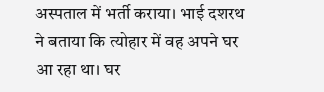अस्पताल में भर्ती कराया। भाई दशरथ ने बताया कि त्योहार में वह अपने घर आ रहा था। घर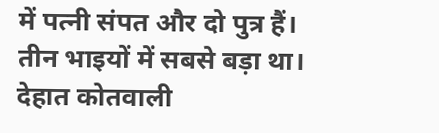में पत्नी संपत और दो पुत्र हैं। तीन भाइयों में सबसे बड़ा था। देहात कोतवाली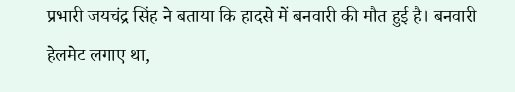प्रभारी जयचंद्र सिंह ने बताया कि हादसे में बनवारी की मौत हुई है। बनवारी हेलमेट लगाए था,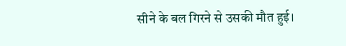सीने के बल गिरने से उसकी मौत हुई।